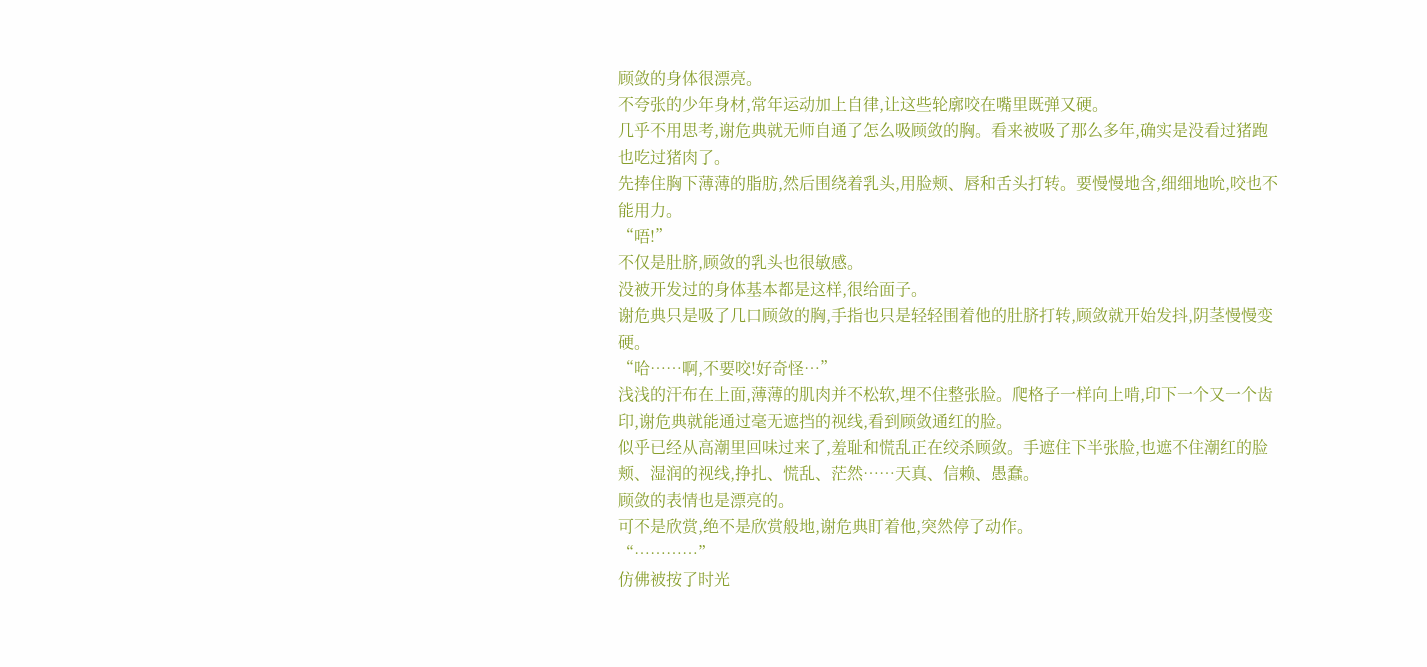顾敛的身体很漂亮。
不夸张的少年身材,常年运动加上自律,让这些轮廓咬在嘴里既弹又硬。
几乎不用思考,谢危典就无师自通了怎么吸顾敛的胸。看来被吸了那么多年,确实是没看过猪跑也吃过猪肉了。
先捧住胸下薄薄的脂肪,然后围绕着乳头,用脸颊、唇和舌头打转。要慢慢地含,细细地吮,咬也不能用力。
“唔!”
不仅是肚脐,顾敛的乳头也很敏感。
没被开发过的身体基本都是这样,很给面子。
谢危典只是吸了几口顾敛的胸,手指也只是轻轻围着他的肚脐打转,顾敛就开始发抖,阴茎慢慢变硬。
“哈……啊,不要咬!好奇怪…”
浅浅的汗布在上面,薄薄的肌肉并不松软,埋不住整张脸。爬格子一样向上啃,印下一个又一个齿印,谢危典就能通过毫无遮挡的视线,看到顾敛通红的脸。
似乎已经从高潮里回味过来了,羞耻和慌乱正在绞杀顾敛。手遮住下半张脸,也遮不住潮红的脸颊、湿润的视线,挣扎、慌乱、茫然……天真、信赖、愚蠢。
顾敛的表情也是漂亮的。
可不是欣赏,绝不是欣赏般地,谢危典盯着他,突然停了动作。
“…………”
仿佛被按了时光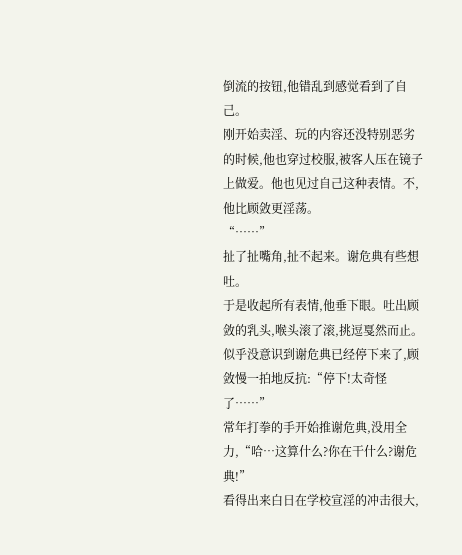倒流的按钮,他错乱到感觉看到了自己。
刚开始卖淫、玩的内容还没特别恶劣的时候,他也穿过校服,被客人压在镜子上做爱。他也见过自己这种表情。不,他比顾敛更淫荡。
“……”
扯了扯嘴角,扯不起来。谢危典有些想吐。
于是收起所有表情,他垂下眼。吐出顾敛的乳头,喉头滚了滚,挑逗戛然而止。
似乎没意识到谢危典已经停下来了,顾敛慢一拍地反抗:“停下!太奇怪了……”
常年打拳的手开始推谢危典,没用全力,“哈…这算什么?你在干什么?谢危典!”
看得出来白日在学校宣淫的冲击很大,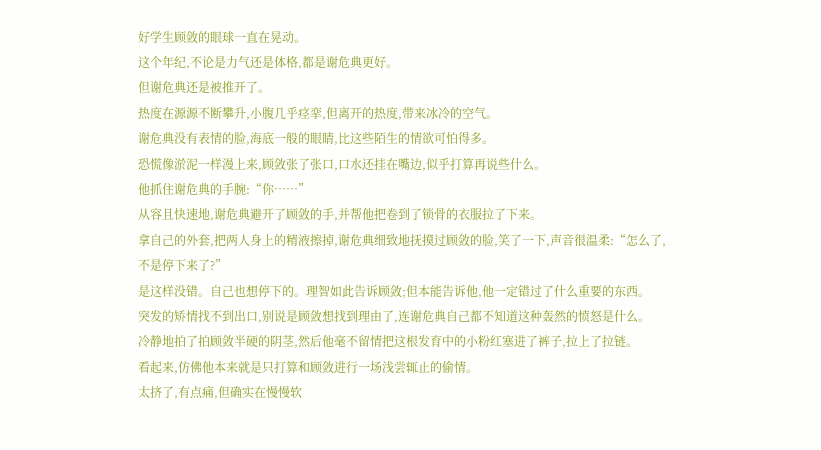好学生顾敛的眼球一直在晃动。
这个年纪,不论是力气还是体格,都是谢危典更好。
但谢危典还是被推开了。
热度在源源不断攀升,小腹几乎痉挛,但离开的热度,带来冰冷的空气。
谢危典没有表情的脸,海底一般的眼睛,比这些陌生的情欲可怕得多。
恐慌像淤泥一样漫上来,顾敛张了张口,口水还挂在嘴边,似乎打算再说些什么。
他抓住谢危典的手腕:“你……”
从容且快速地,谢危典避开了顾敛的手,并帮他把卷到了锁骨的衣服拉了下来。
拿自己的外套,把两人身上的精液擦掉,谢危典细致地抚摸过顾敛的脸,笑了一下,声音很温柔:“怎么了,不是停下来了?”
是这样没错。自己也想停下的。理智如此告诉顾敛;但本能告诉他,他一定错过了什么重要的东西。
突发的矫情找不到出口,别说是顾敛想找到理由了,连谢危典自己都不知道这种轰然的愤怒是什么。
冷静地拍了拍顾敛半硬的阴茎,然后他毫不留情把这根发育中的小粉红塞进了裤子,拉上了拉链。
看起来,仿佛他本来就是只打算和顾敛进行一场浅尝辄止的偷情。
太挤了,有点痛,但确实在慢慢软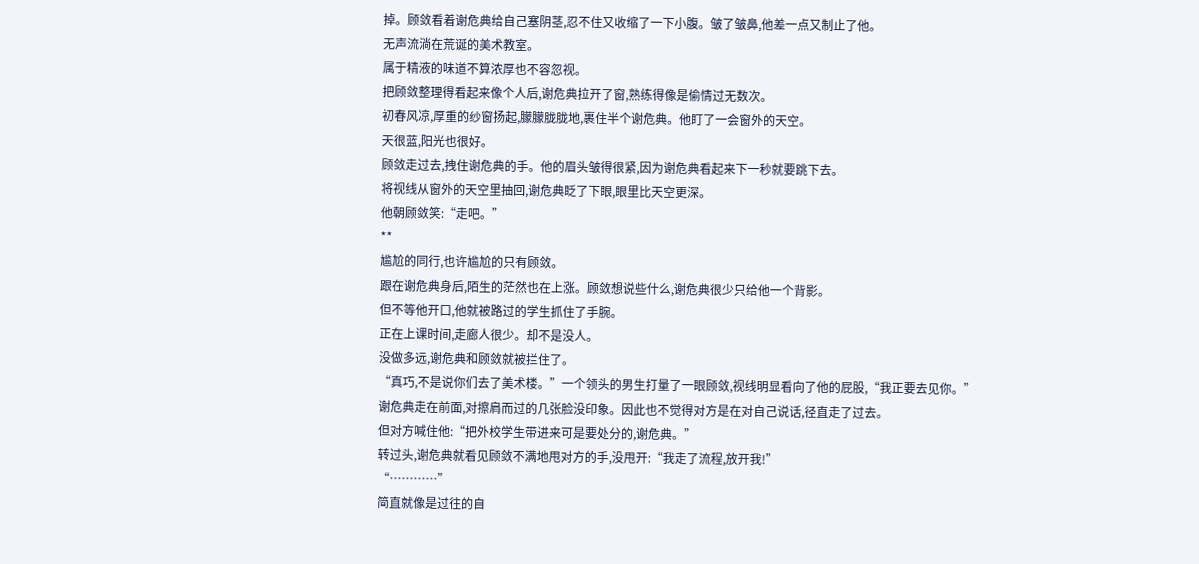掉。顾敛看着谢危典给自己塞阴茎,忍不住又收缩了一下小腹。皱了皱鼻,他差一点又制止了他。
无声流淌在荒诞的美术教室。
属于精液的味道不算浓厚也不容忽视。
把顾敛整理得看起来像个人后,谢危典拉开了窗,熟练得像是偷情过无数次。
初春风凉,厚重的纱窗扬起,朦朦胧胧地,裹住半个谢危典。他盯了一会窗外的天空。
天很蓝,阳光也很好。
顾敛走过去,拽住谢危典的手。他的眉头皱得很紧,因为谢危典看起来下一秒就要跳下去。
将视线从窗外的天空里抽回,谢危典眨了下眼,眼里比天空更深。
他朝顾敛笑:“走吧。”
**
尴尬的同行,也许尴尬的只有顾敛。
跟在谢危典身后,陌生的茫然也在上涨。顾敛想说些什么,谢危典很少只给他一个背影。
但不等他开口,他就被路过的学生抓住了手腕。
正在上课时间,走廊人很少。却不是没人。
没做多远,谢危典和顾敛就被拦住了。
“真巧,不是说你们去了美术楼。”一个领头的男生打量了一眼顾敛,视线明显看向了他的屁股,“我正要去见你。”
谢危典走在前面,对擦肩而过的几张脸没印象。因此也不觉得对方是在对自己说话,径直走了过去。
但对方喊住他:“把外校学生带进来可是要处分的,谢危典。”
转过头,谢危典就看见顾敛不满地甩对方的手,没甩开:“我走了流程,放开我!”
“…………”
简直就像是过往的自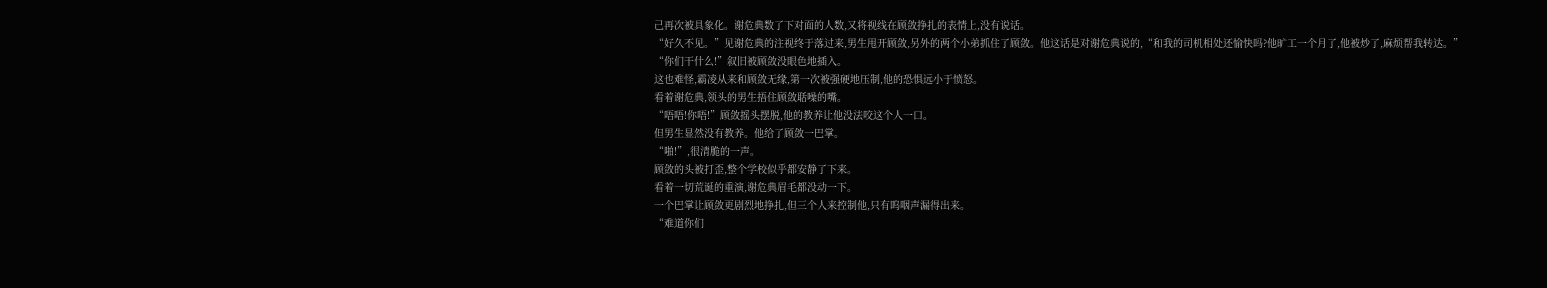己再次被具象化。谢危典数了下对面的人数,又将视线在顾敛挣扎的表情上,没有说话。
“好久不见。”见谢危典的注视终于落过来,男生甩开顾敛,另外的两个小弟抓住了顾敛。他这话是对谢危典说的,“和我的司机相处还愉快吗?他旷工一个月了,他被炒了,麻烦帮我转达。”
“你们干什么!”叙旧被顾敛没眼色地插入。
这也难怪,霸凌从来和顾敛无缘,第一次被强硬地压制,他的恐惧远小于愤怒。
看着谢危典,领头的男生捂住顾敛聒噪的嘴。
“唔唔!你唔!”顾敛摇头摆脱,他的教养让他没法咬这个人一口。
但男生显然没有教养。他给了顾敛一巴掌。
“啪!”,很清脆的一声。
顾敛的头被打歪,整个学校似乎都安静了下来。
看着一切荒诞的重演,谢危典眉毛都没动一下。
一个巴掌让顾敛更剧烈地挣扎,但三个人来控制他,只有呜咽声漏得出来。
“难道你们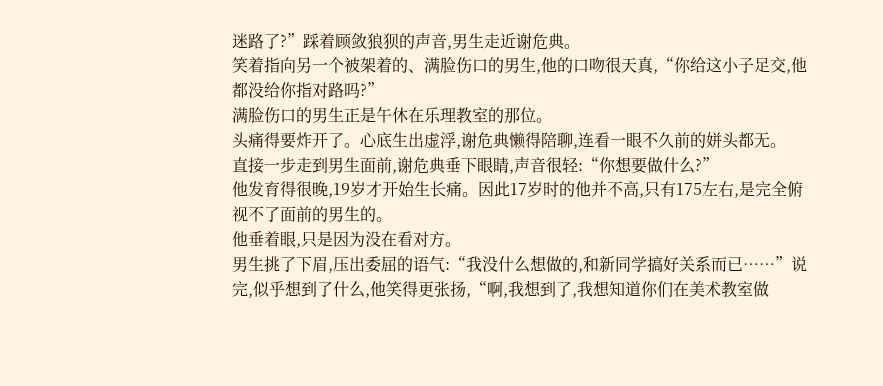迷路了?”踩着顾敛狼狈的声音,男生走近谢危典。
笑着指向另一个被架着的、满脸伤口的男生,他的口吻很天真,“你给这小子足交,他都没给你指对路吗?”
满脸伤口的男生正是午休在乐理教室的那位。
头痛得要炸开了。心底生出虚浮,谢危典懒得陪聊,连看一眼不久前的姘头都无。
直接一步走到男生面前,谢危典垂下眼睛,声音很轻:“你想要做什么?”
他发育得很晚,19岁才开始生长痛。因此17岁时的他并不高,只有175左右,是完全俯视不了面前的男生的。
他垂着眼,只是因为没在看对方。
男生挑了下眉,压出委屈的语气:“我没什么想做的,和新同学搞好关系而已……”说完,似乎想到了什么,他笑得更张扬,“啊,我想到了,我想知道你们在美术教室做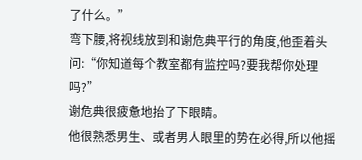了什么。”
弯下腰,将视线放到和谢危典平行的角度,他歪着头问:“你知道每个教室都有监控吗?要我帮你处理吗?”
谢危典很疲惫地抬了下眼睛。
他很熟悉男生、或者男人眼里的势在必得,所以他摇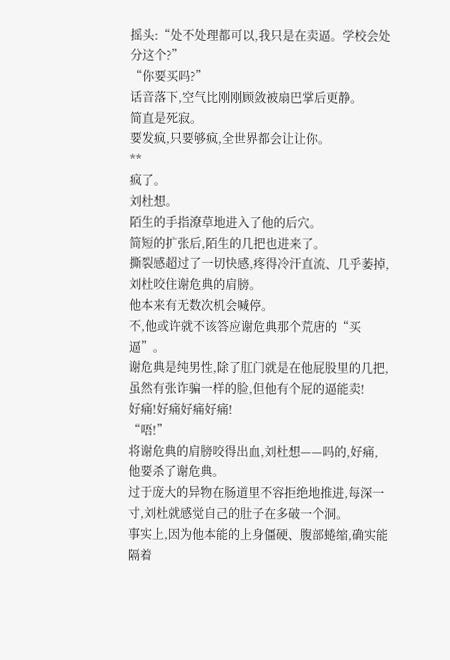摇头:“处不处理都可以,我只是在卖逼。学校会处分这个?”
“你要买吗?”
话音落下,空气比刚刚顾敛被扇巴掌后更静。
简直是死寂。
要发疯,只要够疯,全世界都会让让你。
**
疯了。
刘杜想。
陌生的手指潦草地进入了他的后穴。
简短的扩张后,陌生的几把也进来了。
撕裂感超过了一切快感,疼得冷汗直流、几乎萎掉,刘杜咬住谢危典的肩膀。
他本来有无数次机会喊停。
不,他或许就不该答应谢危典那个荒唐的“买逼”。
谢危典是纯男性,除了肛门就是在他屁股里的几把,虽然有张诈骗一样的脸,但他有个屁的逼能卖!
好痛!好痛好痛好痛!
“唔!”
将谢危典的肩膀咬得出血,刘杜想——吗的,好痛,他要杀了谢危典。
过于庞大的异物在肠道里不容拒绝地推进,每深一寸,刘杜就感觉自己的肚子在多破一个洞。
事实上,因为他本能的上身僵硬、腹部蜷缩,确实能隔着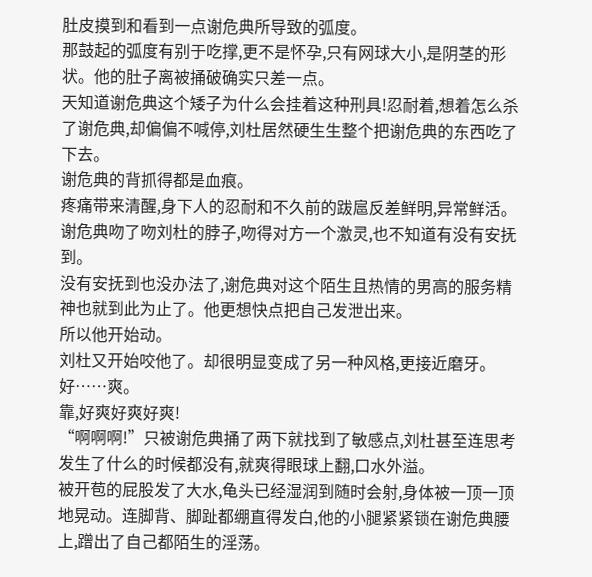肚皮摸到和看到一点谢危典所导致的弧度。
那鼓起的弧度有别于吃撑,更不是怀孕,只有网球大小,是阴茎的形状。他的肚子离被捅破确实只差一点。
天知道谢危典这个矮子为什么会挂着这种刑具!忍耐着,想着怎么杀了谢危典,却偏偏不喊停,刘杜居然硬生生整个把谢危典的东西吃了下去。
谢危典的背抓得都是血痕。
疼痛带来清醒,身下人的忍耐和不久前的跋扈反差鲜明,异常鲜活。
谢危典吻了吻刘杜的脖子,吻得对方一个激灵,也不知道有没有安抚到。
没有安抚到也没办法了,谢危典对这个陌生且热情的男高的服务精神也就到此为止了。他更想快点把自己发泄出来。
所以他开始动。
刘杜又开始咬他了。却很明显变成了另一种风格,更接近磨牙。
好……爽。
靠,好爽好爽好爽!
“啊啊啊!”只被谢危典捅了两下就找到了敏感点,刘杜甚至连思考发生了什么的时候都没有,就爽得眼球上翻,口水外溢。
被开苞的屁股发了大水,龟头已经湿润到随时会射,身体被一顶一顶地晃动。连脚背、脚趾都绷直得发白,他的小腿紧紧锁在谢危典腰上,蹭出了自己都陌生的淫荡。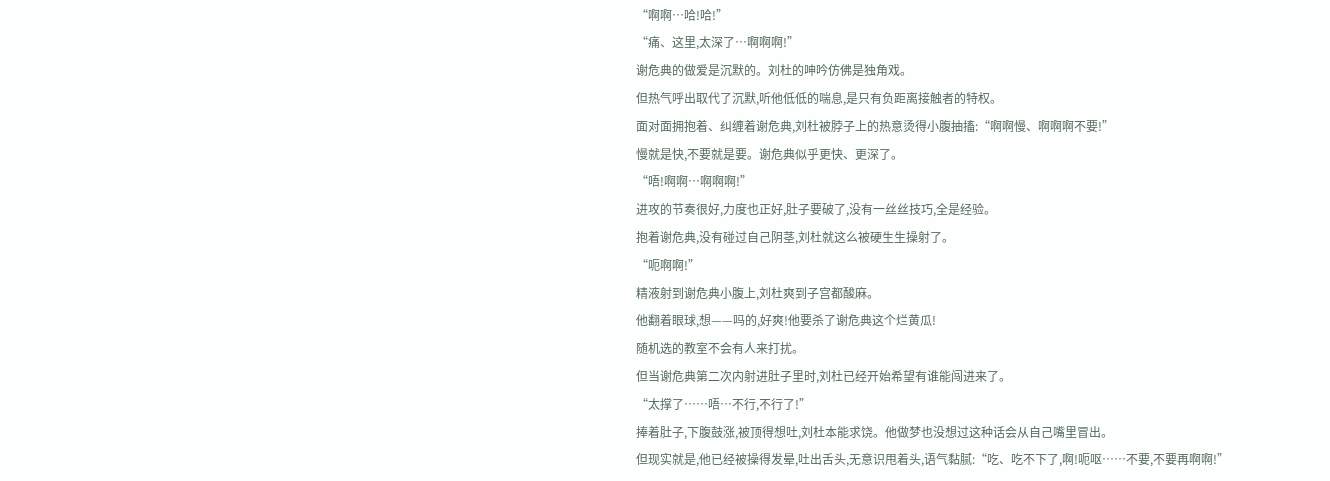“啊啊…哈!哈!”
“痛、这里,太深了…啊啊啊!”
谢危典的做爱是沉默的。刘杜的呻吟仿佛是独角戏。
但热气呼出取代了沉默,听他低低的喘息,是只有负距离接触者的特权。
面对面拥抱着、纠缠着谢危典,刘杜被脖子上的热意烫得小腹抽搐:“啊啊慢、啊啊啊不要!”
慢就是快,不要就是要。谢危典似乎更快、更深了。
“唔!啊啊…啊啊啊!”
进攻的节奏很好,力度也正好,肚子要破了,没有一丝丝技巧,全是经验。
抱着谢危典,没有碰过自己阴茎,刘杜就这么被硬生生操射了。
“呃啊啊!”
精液射到谢危典小腹上,刘杜爽到子宫都酸麻。
他翻着眼球,想——吗的,好爽!他要杀了谢危典这个烂黄瓜!
随机选的教室不会有人来打扰。
但当谢危典第二次内射进肚子里时,刘杜已经开始希望有谁能闯进来了。
“太撑了……唔…不行,不行了!”
捧着肚子,下腹鼓涨,被顶得想吐,刘杜本能求饶。他做梦也没想过这种话会从自己嘴里冒出。
但现实就是,他已经被操得发晕,吐出舌头,无意识甩着头,语气黏腻:“吃、吃不下了,啊!呃呕……不要,不要再啊啊!”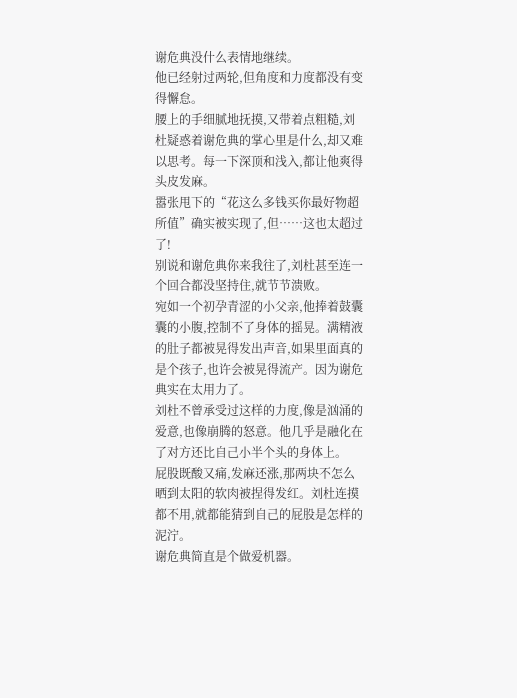谢危典没什么表情地继续。
他已经射过两轮,但角度和力度都没有变得懈怠。
腰上的手细腻地抚摸,又带着点粗糙,刘杜疑惑着谢危典的掌心里是什么,却又难以思考。每一下深顶和浅入,都让他爽得头皮发麻。
嚣张甩下的“花这么多钱买你最好物超所值”确实被实现了,但……这也太超过了!
别说和谢危典你来我往了,刘杜甚至连一个回合都没坚持住,就节节溃败。
宛如一个初孕青涩的小父亲,他捧着鼓囊囊的小腹,控制不了身体的摇晃。满精液的肚子都被晃得发出声音,如果里面真的是个孩子,也许会被晃得流产。因为谢危典实在太用力了。
刘杜不曾承受过这样的力度,像是汹涌的爱意,也像崩腾的怒意。他几乎是融化在了对方还比自己小半个头的身体上。
屁股既酸又痛,发麻还涨,那两块不怎么晒到太阳的软肉被捏得发红。刘杜连摸都不用,就都能猜到自己的屁股是怎样的泥泞。
谢危典简直是个做爱机器。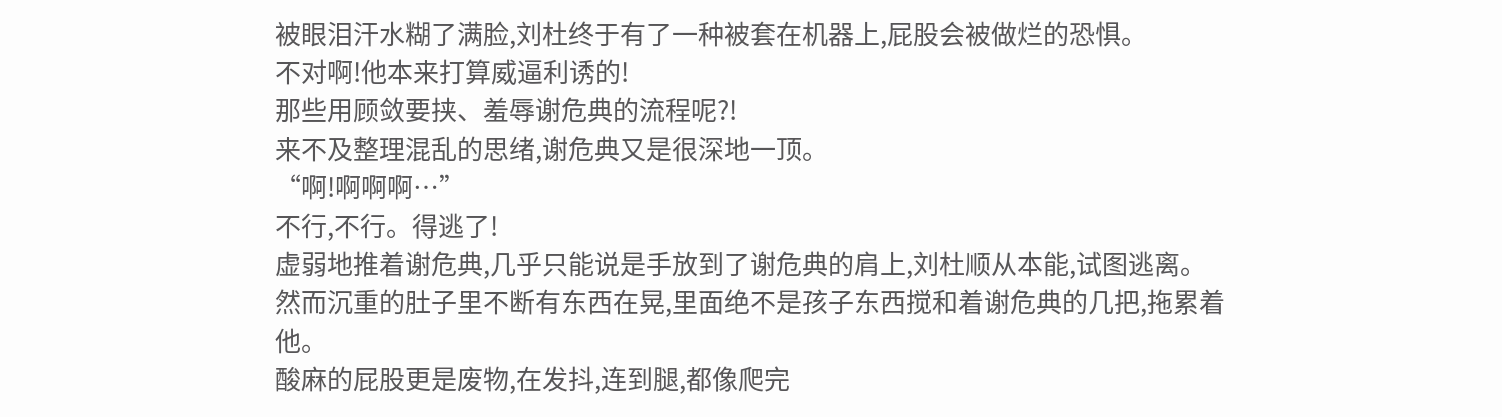被眼泪汗水糊了满脸,刘杜终于有了一种被套在机器上,屁股会被做烂的恐惧。
不对啊!他本来打算威逼利诱的!
那些用顾敛要挟、羞辱谢危典的流程呢?!
来不及整理混乱的思绪,谢危典又是很深地一顶。
“啊!啊啊啊…”
不行,不行。得逃了!
虚弱地推着谢危典,几乎只能说是手放到了谢危典的肩上,刘杜顺从本能,试图逃离。
然而沉重的肚子里不断有东西在晃,里面绝不是孩子东西搅和着谢危典的几把,拖累着他。
酸麻的屁股更是废物,在发抖,连到腿,都像爬完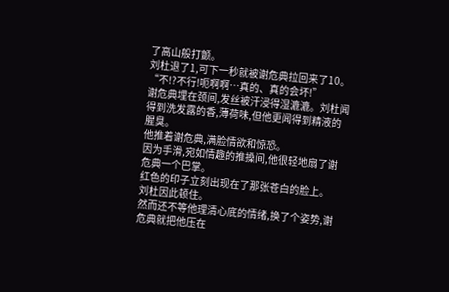了高山般打颤。
刘杜退了1,可下一秒就被谢危典拉回来了10。
“不!?不行!呃啊啊…真的、真的会坏!”
谢危典埋在颈间,发丝被汗浸得湿漉漉。刘杜闻得到洗发露的香,薄荷味,但他更闻得到精液的腥臭。
他推着谢危典,满脸情欲和惊恐。
因为手滑,宛如情趣的推搡间,他很轻地扇了谢危典一个巴掌。
红色的印子立刻出现在了那张苍白的脸上。
刘杜因此顿住。
然而还不等他理清心底的情绪,换了个姿势,谢危典就把他压在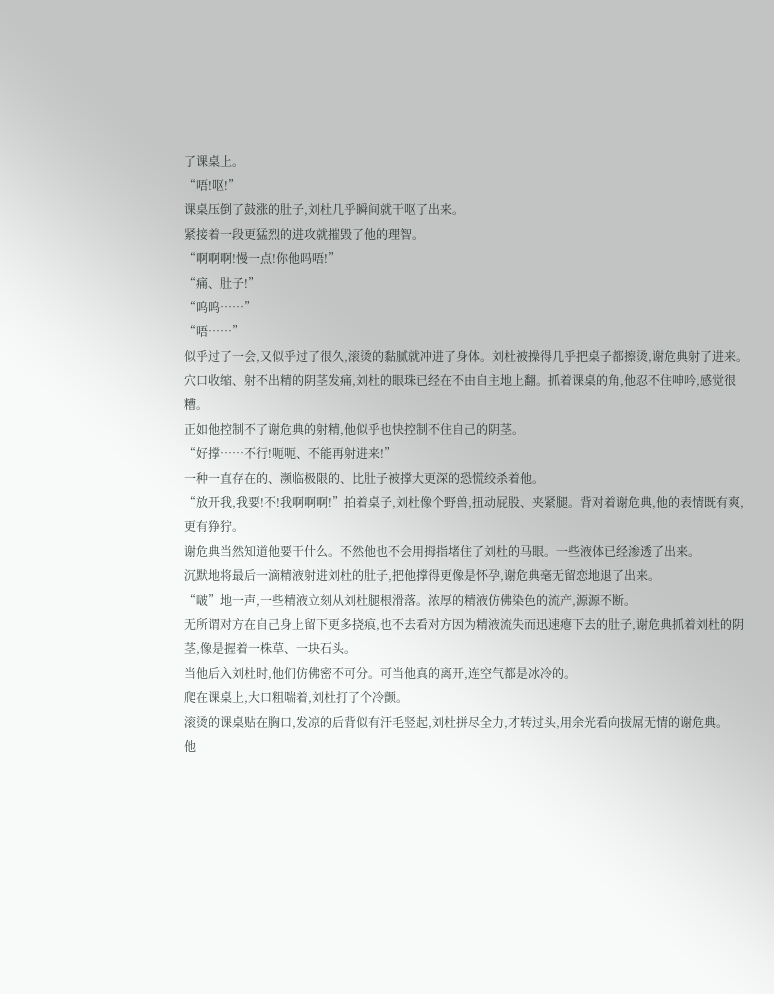了课桌上。
“唔!呕!”
课桌压倒了鼓涨的肚子,刘杜几乎瞬间就干呕了出来。
紧接着一段更猛烈的进攻就摧毁了他的理智。
“啊啊啊!慢一点!你他吗唔!”
“痛、肚子!”
“呜呜……”
“唔……”
似乎过了一会,又似乎过了很久,滚烫的黏腻就冲进了身体。刘杜被操得几乎把桌子都擦烫,谢危典射了进来。
穴口收缩、射不出精的阴茎发痛,刘杜的眼珠已经在不由自主地上翻。抓着课桌的角,他忍不住呻吟,感觉很糟。
正如他控制不了谢危典的射精,他似乎也快控制不住自己的阴茎。
“好撑……不行!呃呃、不能再射进来!”
一种一直存在的、濒临极限的、比肚子被撑大更深的恐慌绞杀着他。
“放开我,我要!不!我啊啊啊!”拍着桌子,刘杜像个野兽,扭动屁股、夹紧腿。背对着谢危典,他的表情既有爽,更有狰狞。
谢危典当然知道他要干什么。不然他也不会用拇指堵住了刘杜的马眼。一些液体已经渗透了出来。
沉默地将最后一滴精液射进刘杜的肚子,把他撑得更像是怀孕,谢危典毫无留恋地退了出来。
“啵”地一声,一些精液立刻从刘杜腿根滑落。浓厚的精液仿佛染色的流产,源源不断。
无所谓对方在自己身上留下更多挠痕,也不去看对方因为精液流失而迅速瘪下去的肚子,谢危典抓着刘杜的阴茎,像是握着一株草、一块石头。
当他后入刘杜时,他们仿佛密不可分。可当他真的离开,连空气都是冰冷的。
爬在课桌上,大口粗喘着,刘杜打了个冷颤。
滚烫的课桌贴在胸口,发凉的后背似有汗毛竖起,刘杜拼尽全力,才转过头,用余光看向拔屌无情的谢危典。
他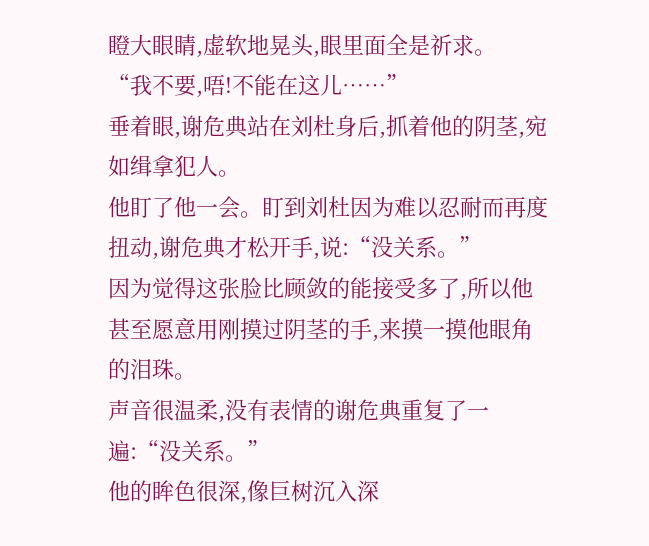瞪大眼睛,虚软地晃头,眼里面全是祈求。
“我不要,唔!不能在这儿……”
垂着眼,谢危典站在刘杜身后,抓着他的阴茎,宛如缉拿犯人。
他盯了他一会。盯到刘杜因为难以忍耐而再度扭动,谢危典才松开手,说:“没关系。”
因为觉得这张脸比顾敛的能接受多了,所以他甚至愿意用刚摸过阴茎的手,来摸一摸他眼角的泪珠。
声音很温柔,没有表情的谢危典重复了一遍:“没关系。”
他的眸色很深,像巨树沉入深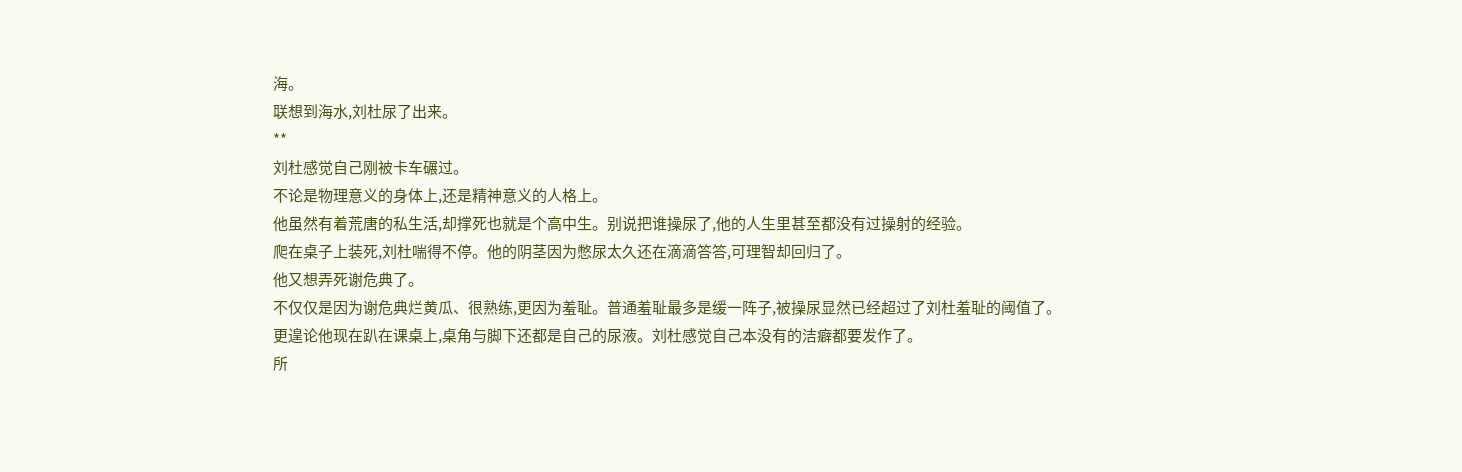海。
联想到海水,刘杜尿了出来。
**
刘杜感觉自己刚被卡车碾过。
不论是物理意义的身体上,还是精神意义的人格上。
他虽然有着荒唐的私生活,却撑死也就是个高中生。别说把谁操尿了,他的人生里甚至都没有过操射的经验。
爬在桌子上装死,刘杜喘得不停。他的阴茎因为憋尿太久还在滴滴答答,可理智却回归了。
他又想弄死谢危典了。
不仅仅是因为谢危典烂黄瓜、很熟练,更因为羞耻。普通羞耻最多是缓一阵子,被操尿显然已经超过了刘杜羞耻的阈值了。
更遑论他现在趴在课桌上,桌角与脚下还都是自己的尿液。刘杜感觉自己本没有的洁癖都要发作了。
所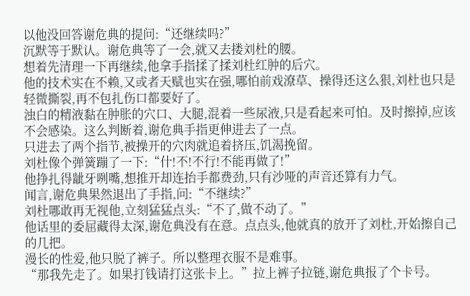以他没回答谢危典的提问:“还继续吗?”
沉默等于默认。谢危典等了一会,就又去搂刘杜的腰。
想着先清理一下再继续,他拿手指揉了揉刘杜红肿的后穴。
他的技术实在不赖,又或者天赋也实在强,哪怕前戏潦草、操得还这么狠,刘杜也只是轻微撕裂,再不包扎伤口都要好了。
浊白的精液黏在肿胀的穴口、大腿,混着一些尿液,只是看起来可怕。及时擦掉,应该不会感染。这么判断着,谢危典手指更伸进去了一点。
只进去了两个指节,被操开的穴肉就追着挤压,饥渴挽留。
刘杜像个弹簧蹦了一下:“什!不!不行!不能再做了!”
他挣扎得龇牙咧嘴,想推开却连抬手都费劲,只有沙哑的声音还算有力气。
闻言,谢危典果然退出了手指,问:“不继续?”
刘杜哪敢再无视他,立刻猛猛点头:“不了,做不动了。”
他话里的委屈藏得太深,谢危典没有在意。点点头,他就真的放开了刘杜,开始擦自己的几把。
漫长的性爱,他只脱了裤子。所以整理衣服不是难事。
“那我先走了。如果打钱请打这张卡上。”拉上裤子拉链,谢危典报了个卡号。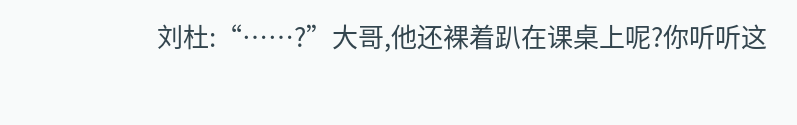刘杜:“……?”大哥,他还裸着趴在课桌上呢?你听听这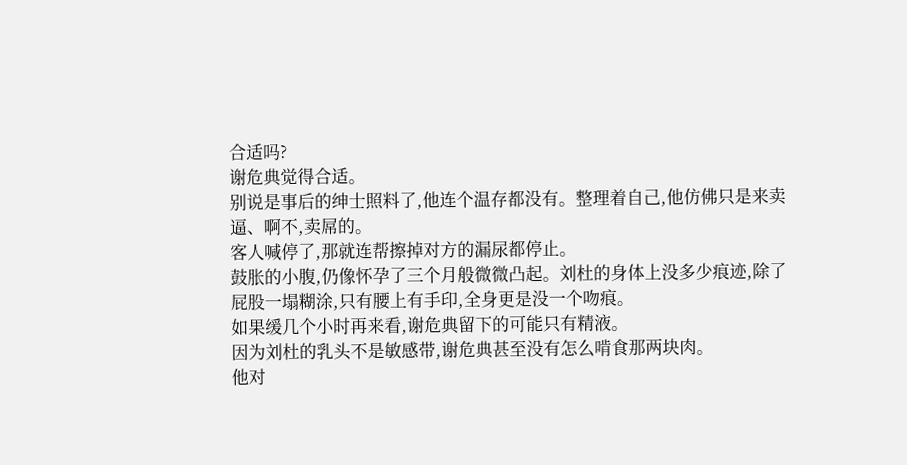合适吗?
谢危典觉得合适。
别说是事后的绅士照料了,他连个温存都没有。整理着自己,他仿佛只是来卖逼、啊不,卖屌的。
客人喊停了,那就连帮擦掉对方的漏尿都停止。
鼓胀的小腹,仍像怀孕了三个月般微微凸起。刘杜的身体上没多少痕迹,除了屁股一塌糊涂,只有腰上有手印,全身更是没一个吻痕。
如果缓几个小时再来看,谢危典留下的可能只有精液。
因为刘杜的乳头不是敏感带,谢危典甚至没有怎么啃食那两块肉。
他对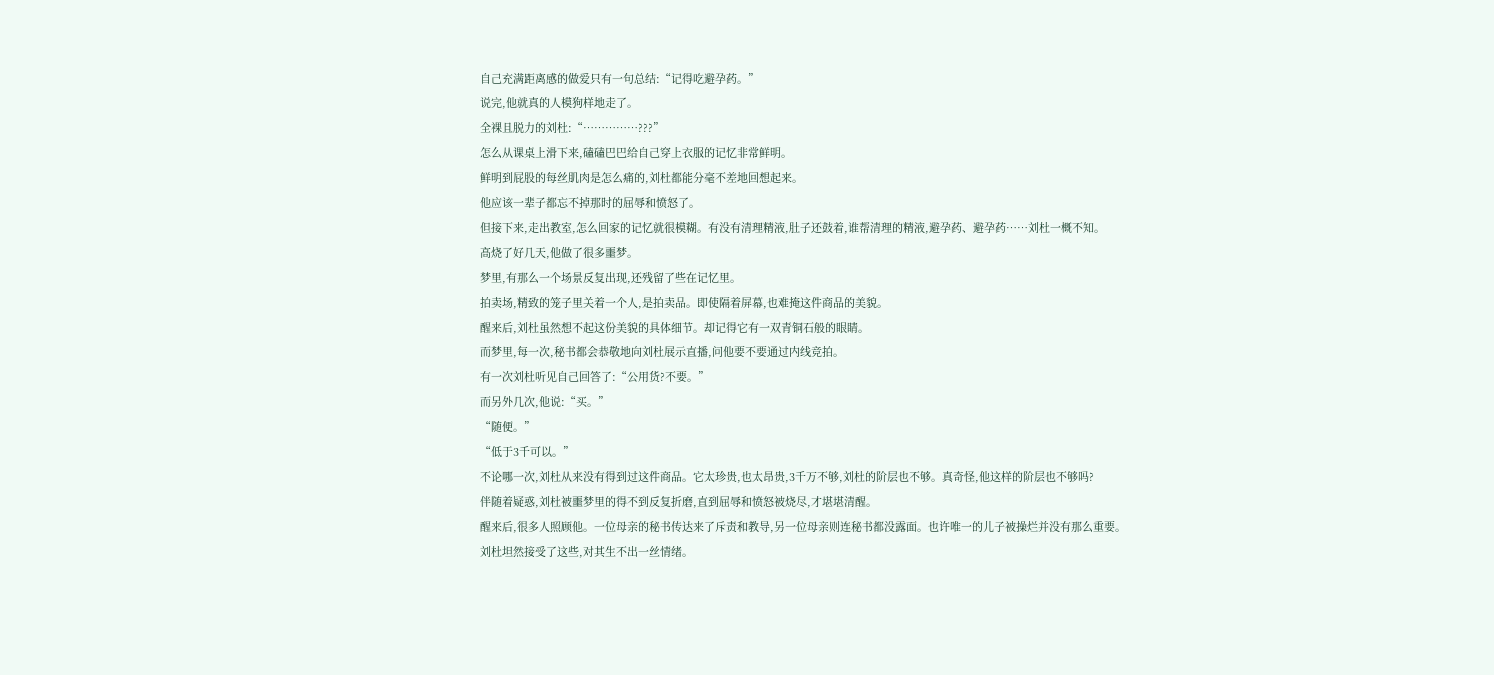自己充满距离感的做爱只有一句总结:“记得吃避孕药。”
说完,他就真的人模狗样地走了。
全裸且脱力的刘杜:“……………???”
怎么从课桌上滑下来,磕磕巴巴给自己穿上衣服的记忆非常鲜明。
鲜明到屁股的每丝肌肉是怎么痛的,刘杜都能分毫不差地回想起来。
他应该一辈子都忘不掉那时的屈辱和愤怒了。
但接下来,走出教室,怎么回家的记忆就很模糊。有没有清理精液,肚子还鼓着,谁帮清理的精液,避孕药、避孕药……刘杜一概不知。
高烧了好几天,他做了很多噩梦。
梦里,有那么一个场景反复出现,还残留了些在记忆里。
拍卖场,精致的笼子里关着一个人,是拍卖品。即使隔着屏幕,也难掩这件商品的美貌。
醒来后,刘杜虽然想不起这份美貌的具体细节。却记得它有一双青铜石般的眼睛。
而梦里,每一次,秘书都会恭敬地向刘杜展示直播,问他要不要通过内线竞拍。
有一次刘杜听见自己回答了:“公用货?不要。”
而另外几次,他说:“买。”
“随便。”
“低于3千可以。”
不论哪一次,刘杜从来没有得到过这件商品。它太珍贵,也太昂贵,3千万不够,刘杜的阶层也不够。真奇怪,他这样的阶层也不够吗?
伴随着疑惑,刘杜被噩梦里的得不到反复折磨,直到屈辱和愤怒被烧尽,才堪堪清醒。
醒来后,很多人照顾他。一位母亲的秘书传达来了斥责和教导,另一位母亲则连秘书都没露面。也许唯一的儿子被操烂并没有那么重要。
刘杜坦然接受了这些,对其生不出一丝情绪。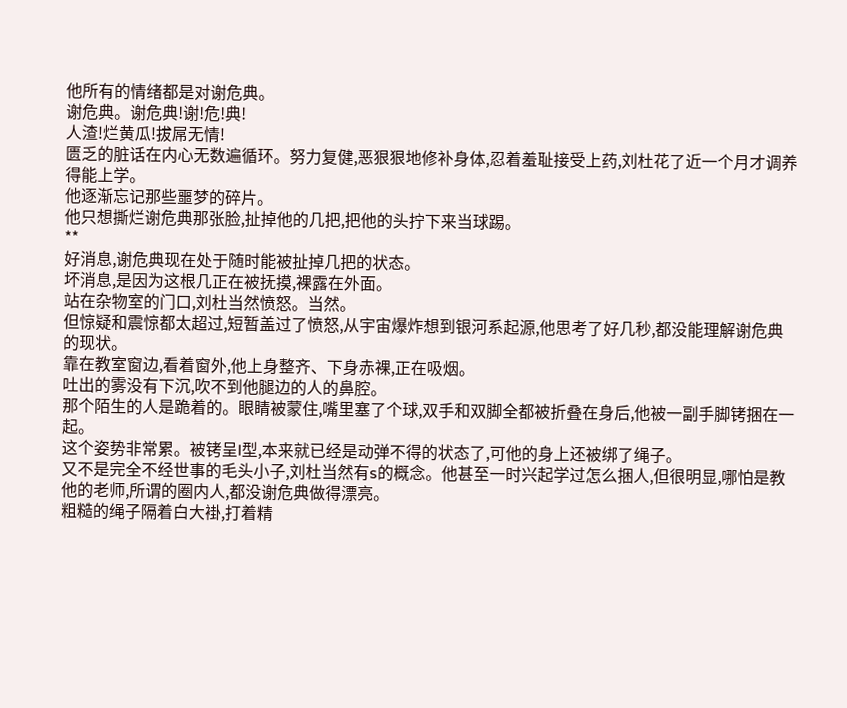他所有的情绪都是对谢危典。
谢危典。谢危典!谢!危!典!
人渣!烂黄瓜!拔屌无情!
匮乏的脏话在内心无数遍循环。努力复健,恶狠狠地修补身体,忍着羞耻接受上药,刘杜花了近一个月才调养得能上学。
他逐渐忘记那些噩梦的碎片。
他只想撕烂谢危典那张脸,扯掉他的几把,把他的头拧下来当球踢。
**
好消息,谢危典现在处于随时能被扯掉几把的状态。
坏消息,是因为这根几正在被抚摸,裸露在外面。
站在杂物室的门口,刘杜当然愤怒。当然。
但惊疑和震惊都太超过,短暂盖过了愤怒,从宇宙爆炸想到银河系起源,他思考了好几秒,都没能理解谢危典的现状。
靠在教室窗边,看着窗外,他上身整齐、下身赤裸,正在吸烟。
吐出的雾没有下沉,吹不到他腿边的人的鼻腔。
那个陌生的人是跪着的。眼睛被蒙住,嘴里塞了个球,双手和双脚全都被折叠在身后,他被一副手脚铐捆在一起。
这个姿势非常累。被铐呈l型,本来就已经是动弹不得的状态了,可他的身上还被绑了绳子。
又不是完全不经世事的毛头小子,刘杜当然有s的概念。他甚至一时兴起学过怎么捆人,但很明显,哪怕是教他的老师,所谓的圈内人,都没谢危典做得漂亮。
粗糙的绳子隔着白大褂,打着精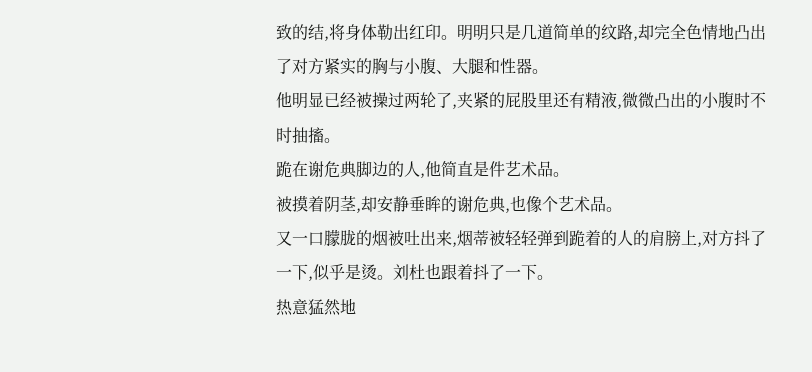致的结,将身体勒出红印。明明只是几道简单的纹路,却完全色情地凸出了对方紧实的胸与小腹、大腿和性器。
他明显已经被操过两轮了,夹紧的屁股里还有精液,微微凸出的小腹时不时抽搐。
跪在谢危典脚边的人,他简直是件艺术品。
被摸着阴茎,却安静垂眸的谢危典,也像个艺术品。
又一口朦胧的烟被吐出来,烟蒂被轻轻弹到跪着的人的肩膀上,对方抖了一下,似乎是烫。刘杜也跟着抖了一下。
热意猛然地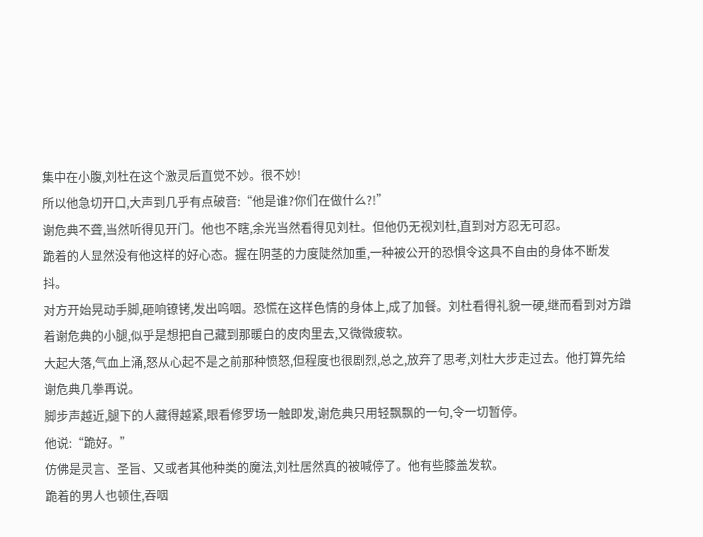集中在小腹,刘杜在这个激灵后直觉不妙。很不妙!
所以他急切开口,大声到几乎有点破音:“他是谁?你们在做什么?!”
谢危典不聋,当然听得见开门。他也不瞎,余光当然看得见刘杜。但他仍无视刘杜,直到对方忍无可忍。
跪着的人显然没有他这样的好心态。握在阴茎的力度陡然加重,一种被公开的恐惧令这具不自由的身体不断发抖。
对方开始晃动手脚,砸响镣铐,发出呜咽。恐慌在这样色情的身体上,成了加餐。刘杜看得礼貌一硬,继而看到对方蹭着谢危典的小腿,似乎是想把自己藏到那暖白的皮肉里去,又微微疲软。
大起大落,气血上涌,怒从心起不是之前那种愤怒,但程度也很剧烈,总之,放弃了思考,刘杜大步走过去。他打算先给谢危典几拳再说。
脚步声越近,腿下的人藏得越紧,眼看修罗场一触即发,谢危典只用轻飘飘的一句,令一切暂停。
他说:“跪好。”
仿佛是灵言、圣旨、又或者其他种类的魔法,刘杜居然真的被喊停了。他有些膝盖发软。
跪着的男人也顿住,吞咽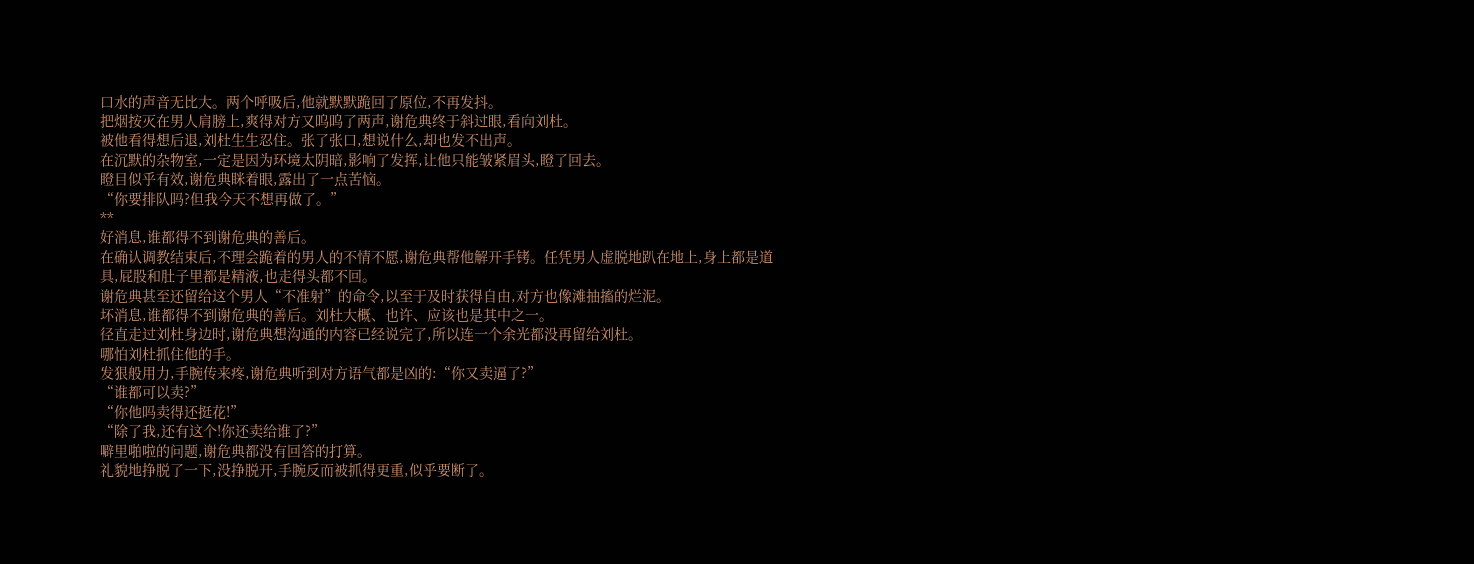口水的声音无比大。两个呼吸后,他就默默跪回了原位,不再发抖。
把烟按灭在男人肩膀上,爽得对方又呜呜了两声,谢危典终于斜过眼,看向刘杜。
被他看得想后退,刘杜生生忍住。张了张口,想说什么,却也发不出声。
在沉默的杂物室,一定是因为环境太阴暗,影响了发挥,让他只能皱紧眉头,瞪了回去。
瞪目似乎有效,谢危典眯着眼,露出了一点苦恼。
“你要排队吗?但我今天不想再做了。”
**
好消息,谁都得不到谢危典的善后。
在确认调教结束后,不理会跪着的男人的不情不愿,谢危典帮他解开手铐。任凭男人虚脱地趴在地上,身上都是道具,屁股和肚子里都是精液,也走得头都不回。
谢危典甚至还留给这个男人“不准射”的命令,以至于及时获得自由,对方也像滩抽搐的烂泥。
坏消息,谁都得不到谢危典的善后。刘杜大概、也许、应该也是其中之一。
径直走过刘杜身边时,谢危典想沟通的内容已经说完了,所以连一个余光都没再留给刘杜。
哪怕刘杜抓住他的手。
发狠般用力,手腕传来疼,谢危典听到对方语气都是凶的:“你又卖逼了?”
“谁都可以卖?”
“你他吗卖得还挺花!”
“除了我,还有这个!你还卖给谁了?”
噼里啪啦的问题,谢危典都没有回答的打算。
礼貌地挣脱了一下,没挣脱开,手腕反而被抓得更重,似乎要断了。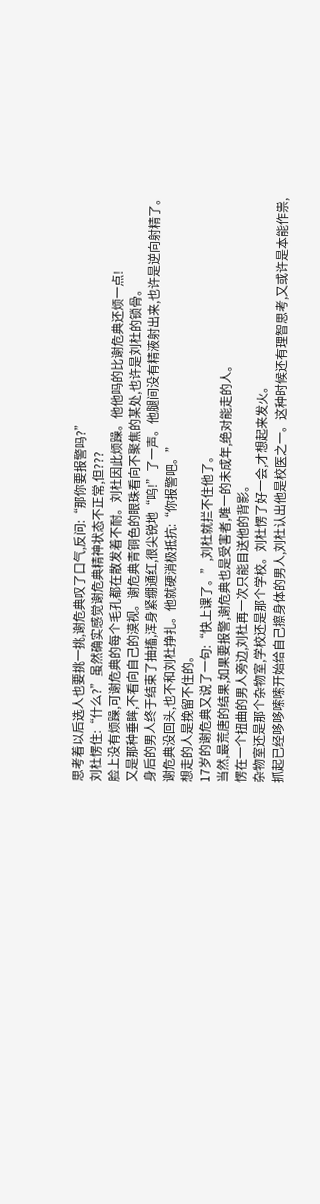思考着以后选人也要挑一挑,谢危典叹了口气,反问:“那你要报警吗?”
刘杜愣住:“什么?”虽然确实感觉谢危典精神状态不正常,但???
脸上没有烦躁,可谢危典的每个毛孔都在散发着不耐。刘杜因此烦躁。他他吗的比谢危典还烦一点!
又是那种垂眸,不看向自己的漠视。谢危典青铜色的眼珠看向不聚焦的某处,也许是刘杜的锁骨。
身后的男人终于结束了抽搐,浑身紧绷通红,很尖锐地“呜!”了一声。他腿间没有精液射出来,也许是逆向射精了。
谢危典没回头,也不和刘杜挣扎。他就硬消极抵抗:“你报警吧。”
想走的人是挽留不住的。
17岁的谢危典又说了一句:“快上课了。”,刘杜就拦不住他了。
当然,最荒唐的结果,如果要报警,谢危典也是受害者,唯一的未成年,绝对能走的人。
愣在一个扭曲的男人旁边,刘杜再一次只能目送他的背影。
杂物室还是那个杂物室,学校还是那个学校。刘杜愣了好一会,才想起来发火。
抓起已经哆哆嗦嗦开始给自己擦身体的男人,刘杜认出他是校医之一。这种时候还有理智思考,又或许是本能作祟,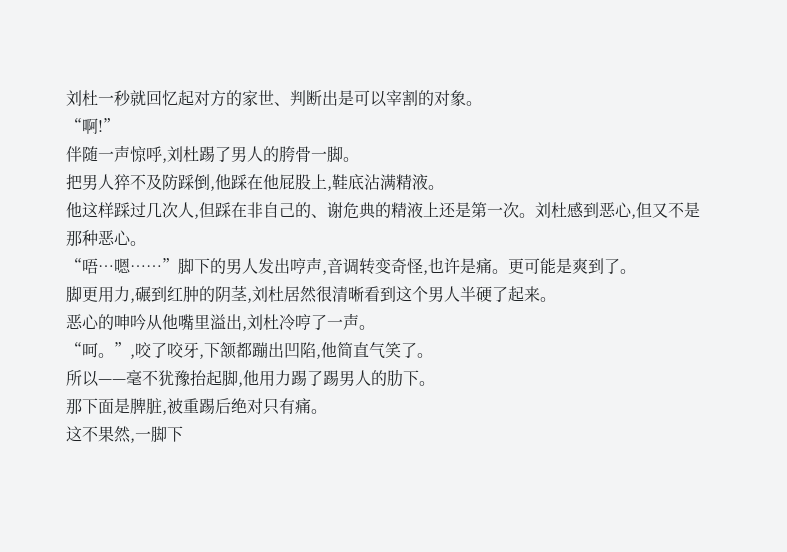刘杜一秒就回忆起对方的家世、判断出是可以宰割的对象。
“啊!”
伴随一声惊呼,刘杜踢了男人的胯骨一脚。
把男人猝不及防踩倒,他踩在他屁股上,鞋底沾满精液。
他这样踩过几次人,但踩在非自己的、谢危典的精液上还是第一次。刘杜感到恶心,但又不是那种恶心。
“唔…嗯……”脚下的男人发出哼声,音调转变奇怪,也许是痛。更可能是爽到了。
脚更用力,碾到红肿的阴茎,刘杜居然很清晰看到这个男人半硬了起来。
恶心的呻吟从他嘴里溢出,刘杜冷哼了一声。
“呵。”,咬了咬牙,下颔都蹦出凹陷,他简直气笑了。
所以——毫不犹豫抬起脚,他用力踢了踢男人的肋下。
那下面是脾脏,被重踢后绝对只有痛。
这不果然,一脚下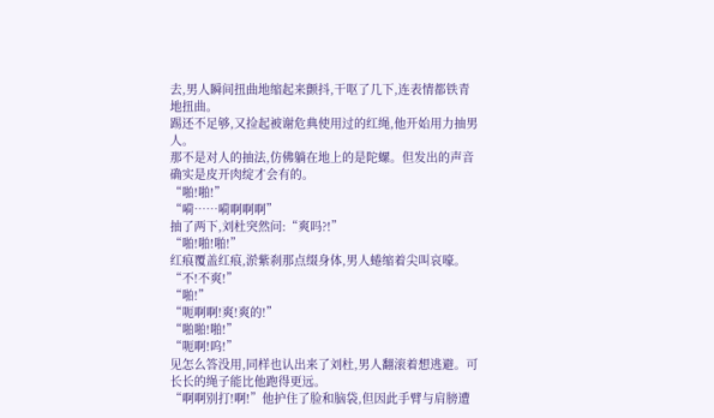去,男人瞬间扭曲地缩起来颤抖,干呕了几下,连表情都铁青地扭曲。
踢还不足够,又捡起被谢危典使用过的红绳,他开始用力抽男人。
那不是对人的抽法,仿佛躺在地上的是陀螺。但发出的声音确实是皮开肉绽才会有的。
“啪!啪!”
“嗬……嗬啊啊啊”
抽了两下,刘杜突然问:“爽吗?!”
“啪!啪!啪!”
红痕覆盖红痕,淤紫刹那点缀身体,男人蜷缩着尖叫哀嚎。
“不!不爽!”
“啪!”
“呃啊啊!爽!爽的!”
“啪啪!啪!”
“呃啊!呜!”
见怎么答没用,同样也认出来了刘杜,男人翻滚着想逃避。可长长的绳子能比他跑得更远。
“啊啊别打!啊!”他护住了脸和脑袋,但因此手臂与肩膀遭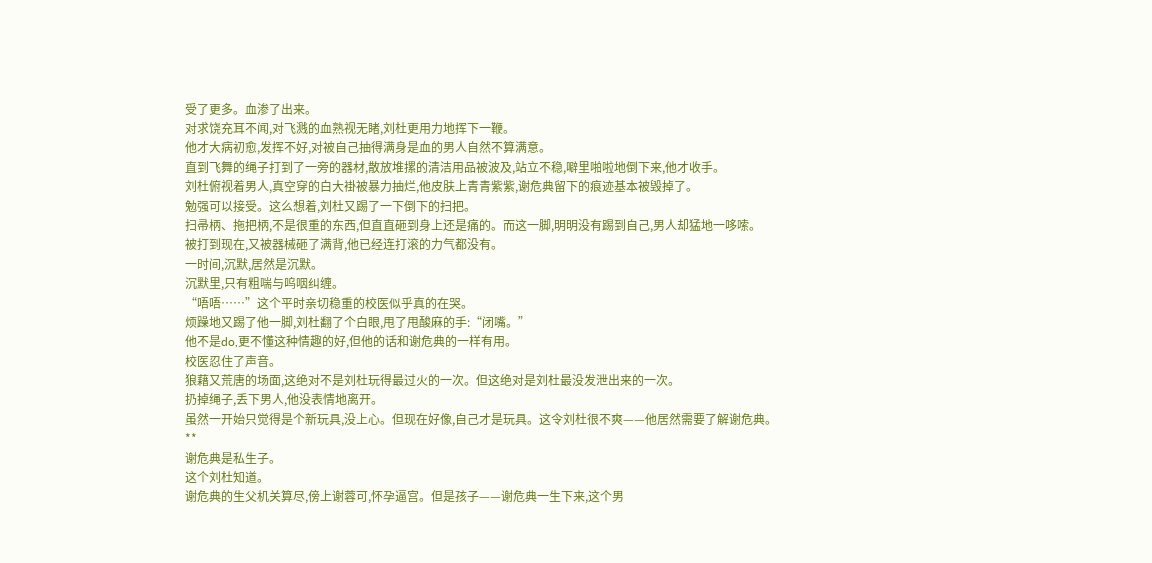受了更多。血渗了出来。
对求饶充耳不闻,对飞溅的血熟视无睹,刘杜更用力地挥下一鞭。
他才大病初愈,发挥不好,对被自己抽得满身是血的男人自然不算满意。
直到飞舞的绳子打到了一旁的器材,散放堆摞的清洁用品被波及,站立不稳,噼里啪啦地倒下来,他才收手。
刘杜俯视着男人,真空穿的白大褂被暴力抽烂,他皮肤上青青紫紫,谢危典留下的痕迹基本被毁掉了。
勉强可以接受。这么想着,刘杜又踢了一下倒下的扫把。
扫帚柄、拖把柄,不是很重的东西,但直直砸到身上还是痛的。而这一脚,明明没有踢到自己,男人却猛地一哆嗦。
被打到现在,又被器械砸了满背,他已经连打滚的力气都没有。
一时间,沉默,居然是沉默。
沉默里,只有粗喘与呜咽纠缠。
“唔唔……”这个平时亲切稳重的校医似乎真的在哭。
烦躁地又踢了他一脚,刘杜翻了个白眼,甩了甩酸麻的手:“闭嘴。”
他不是do,更不懂这种情趣的好,但他的话和谢危典的一样有用。
校医忍住了声音。
狼藉又荒唐的场面,这绝对不是刘杜玩得最过火的一次。但这绝对是刘杜最没发泄出来的一次。
扔掉绳子,丢下男人,他没表情地离开。
虽然一开始只觉得是个新玩具,没上心。但现在好像,自己才是玩具。这令刘杜很不爽——他居然需要了解谢危典。
**
谢危典是私生子。
这个刘杜知道。
谢危典的生父机关算尽,傍上谢蓉可,怀孕逼宫。但是孩子——谢危典一生下来,这个男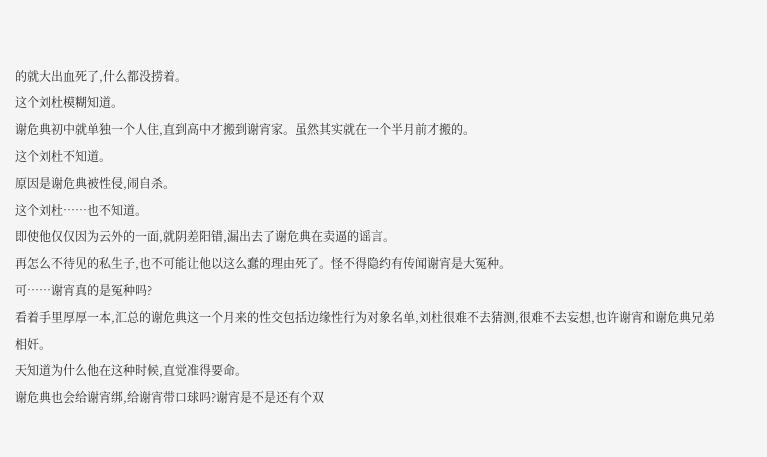的就大出血死了,什么都没捞着。
这个刘杜模糊知道。
谢危典初中就单独一个人住,直到高中才搬到谢宵家。虽然其实就在一个半月前才搬的。
这个刘杜不知道。
原因是谢危典被性侵,闹自杀。
这个刘杜……也不知道。
即使他仅仅因为云外的一面,就阴差阳错,漏出去了谢危典在卖逼的谣言。
再怎么不待见的私生子,也不可能让他以这么蠢的理由死了。怪不得隐约有传闻谢宵是大冤种。
可……谢宵真的是冤种吗?
看着手里厚厚一本,汇总的谢危典这一个月来的性交包括边缘性行为对象名单,刘杜很难不去猜测,很难不去妄想,也许谢宵和谢危典兄弟相奸。
天知道为什么他在这种时候,直觉准得要命。
谢危典也会给谢宵绑,给谢宵带口球吗?谢宵是不是还有个双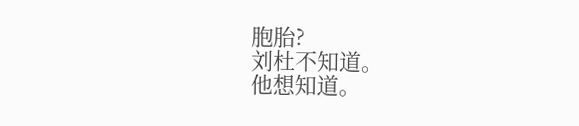胞胎?
刘杜不知道。
他想知道。